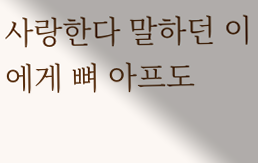사랑한다 말하던 이에게 뼈 아프도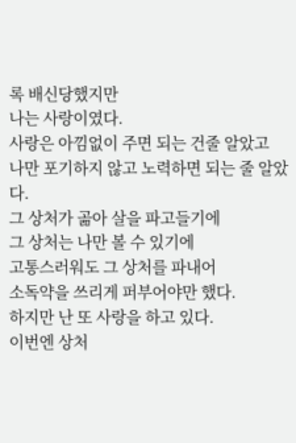록 배신당했지만
나는 사랑이였다.
사랑은 아낌없이 주면 되는 건줄 알았고
나만 포기하지 않고 노력하면 되는 줄 알았다.
그 상처가 곪아 살을 파고들기에
그 상처는 나만 볼 수 있기에
고통스러워도 그 상처를 파내어
소독약을 쓰리게 퍼부어야만 했다.
하지만 난 또 사랑을 하고 있다.
이번엔 상처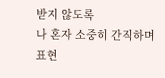받지 않도록
나 혼자 소중히 간직하며
표현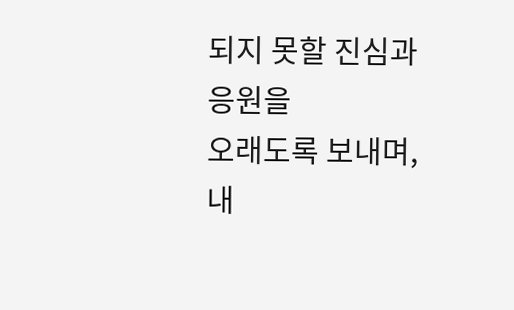되지 못할 진심과 응원을
오래도록 보내며,
내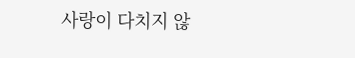사랑이 다치지 않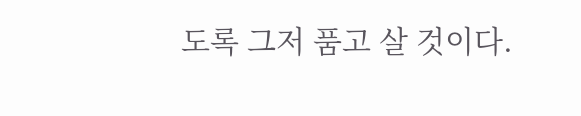도록 그저 품고 살 것이다.